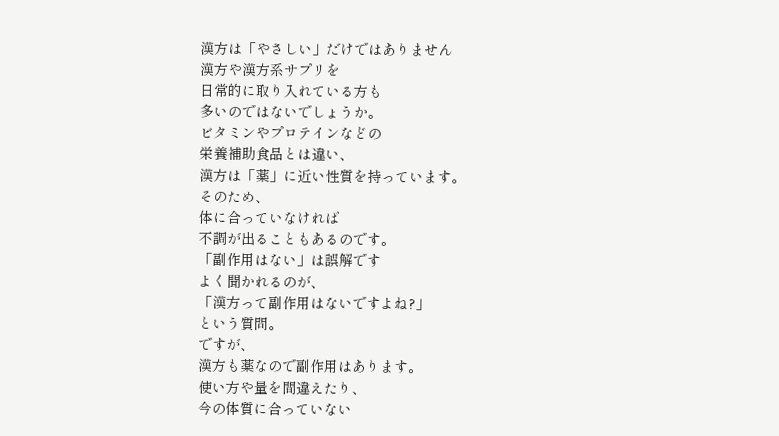漢方は「やさしい」だけではありません
漢方や漢方系サプリを
日常的に取り入れている方も
多いのではないでしょうか。
ビタミンやプロテインなどの
栄養補助食品とは違い、
漢方は「薬」に近い性質を持っています。
そのため、
体に合っていなければ
不調が出ることもあるのです。
「副作用はない」は誤解です
よく聞かれるのが、
「漢方って副作用はないですよね?」
という質問。
ですが、
漢方も薬なので副作用はあります。
使い方や量を間違えたり、
今の体質に合っていない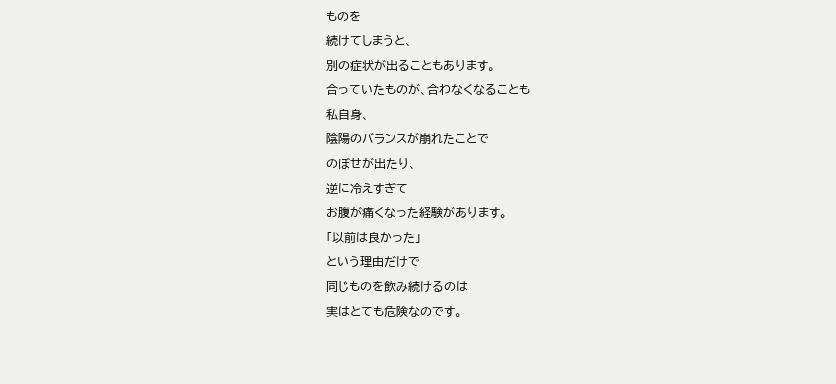ものを
続けてしまうと、
別の症状が出ることもあります。
合っていたものが、合わなくなることも
私自身、
陰陽のバランスが崩れたことで
のぼせが出たり、
逆に冷えすぎて
お腹が痛くなった経験があります。
「以前は良かった」
という理由だけで
同じものを飲み続けるのは
実はとても危険なのです。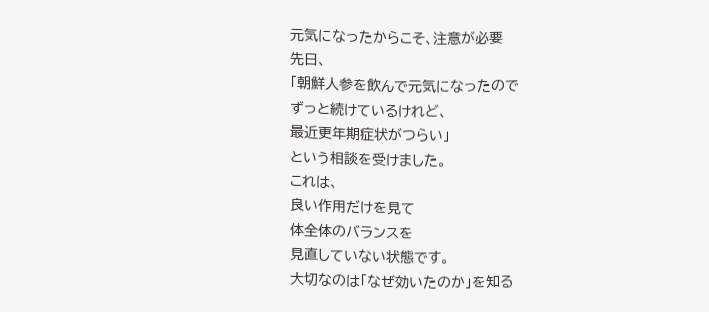元気になったからこそ、注意が必要
先日、
「朝鮮人参を飲んで元気になったので
ずっと続けているけれど、
最近更年期症状がつらい」
という相談を受けました。
これは、
良い作用だけを見て
体全体のバランスを
見直していない状態です。
大切なのは「なぜ効いたのか」を知る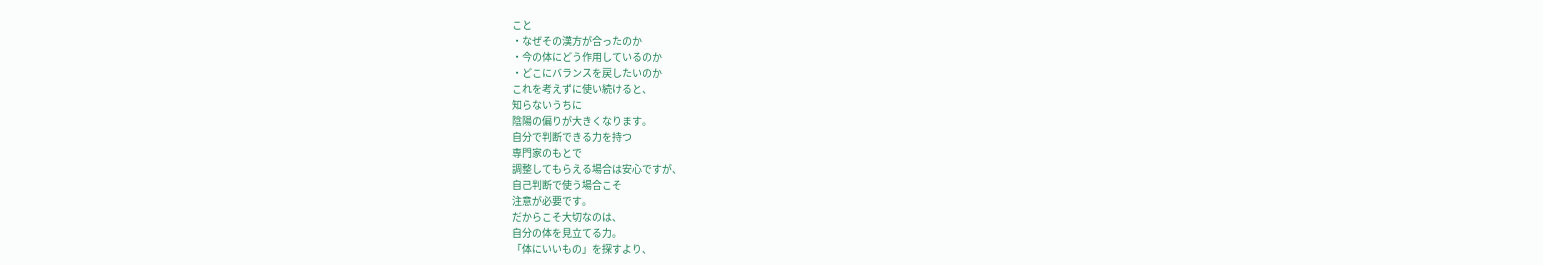こと
・なぜその漢方が合ったのか
・今の体にどう作用しているのか
・どこにバランスを戻したいのか
これを考えずに使い続けると、
知らないうちに
陰陽の偏りが大きくなります。
自分で判断できる力を持つ
専門家のもとで
調整してもらえる場合は安心ですが、
自己判断で使う場合こそ
注意が必要です。
だからこそ大切なのは、
自分の体を見立てる力。
「体にいいもの」を探すより、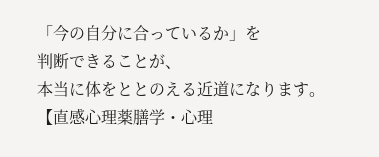「今の自分に合っているか」を
判断できることが、
本当に体をととのえる近道になります。
【直感心理薬膳学・心理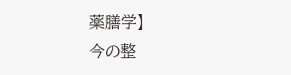薬膳学】
今の整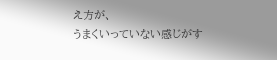え方が、
うまくいっていない感じがす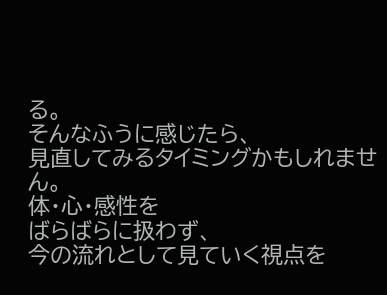る。
そんなふうに感じたら、
見直してみるタイミングかもしれません。
体・心・感性を
ばらばらに扱わず、
今の流れとして見ていく視点を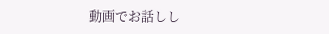動画でお話しし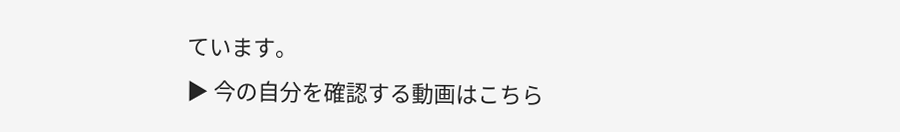ています。
▶ 今の自分を確認する動画はこちら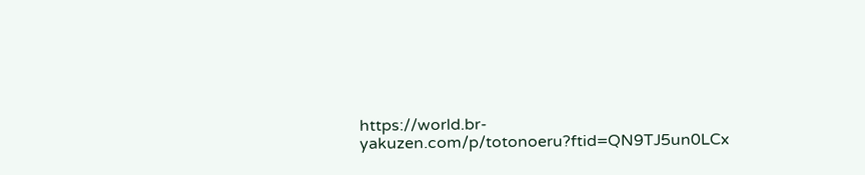https://world.br-yakuzen.com/p/totonoeru?ftid=QN9TJ5un0LCx